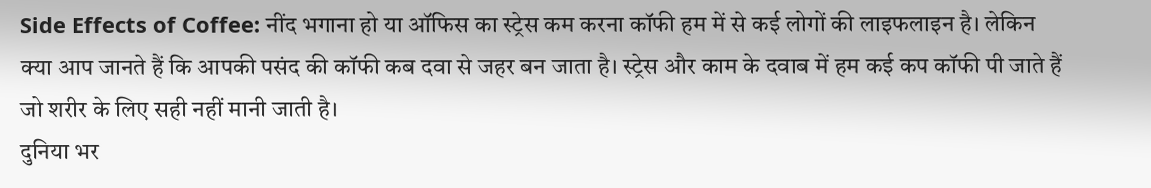Side Effects of Coffee: नींद भगाना हो या ऑफिस का स्ट्रेस कम करना कॉफी हम में से कई लोगों की लाइफलाइन है। लेकिन क्या आप जानते हैं कि आपकी पसंद की कॉफी कब दवा से जहर बन जाता है। स्ट्रेस और काम के दवाब में हम कई कप कॉफी पी जाते हैं जो शरीर के लिए सही नहीं मानी जाती है।
दुनिया भर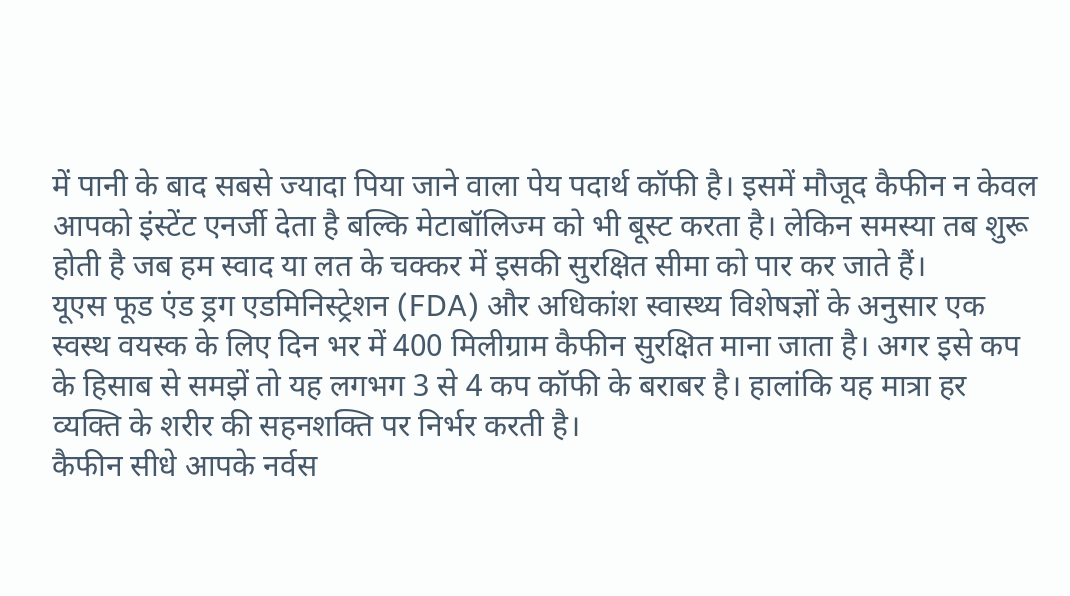में पानी के बाद सबसे ज्यादा पिया जाने वाला पेय पदार्थ कॉफी है। इसमें मौजूद कैफीन न केवल आपको इंस्टेंट एनर्जी देता है बल्कि मेटाबॉलिज्म को भी बूस्ट करता है। लेकिन समस्या तब शुरू होती है जब हम स्वाद या लत के चक्कर में इसकी सुरक्षित सीमा को पार कर जाते हैं।
यूएस फूड एंड ड्रग एडमिनिस्ट्रेशन (FDA) और अधिकांश स्वास्थ्य विशेषज्ञों के अनुसार एक स्वस्थ वयस्क के लिए दिन भर में 400 मिलीग्राम कैफीन सुरक्षित माना जाता है। अगर इसे कप के हिसाब से समझें तो यह लगभग 3 से 4 कप कॉफी के बराबर है। हालांकि यह मात्रा हर व्यक्ति के शरीर की सहनशक्ति पर निर्भर करती है।
कैफीन सीधे आपके नर्वस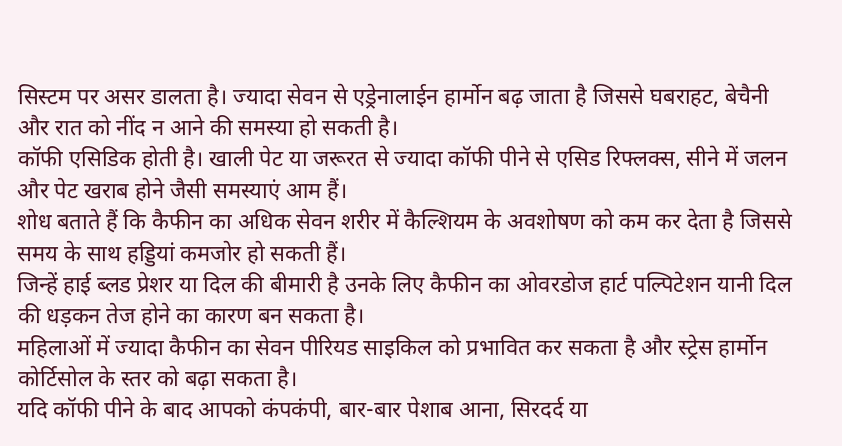सिस्टम पर असर डालता है। ज्यादा सेवन से एड्रेनालाईन हार्मोन बढ़ जाता है जिससे घबराहट, बेचैनी और रात को नींद न आने की समस्या हो सकती है।
कॉफी एसिडिक होती है। खाली पेट या जरूरत से ज्यादा कॉफी पीने से एसिड रिफ्लक्स, सीने में जलन और पेट खराब होने जैसी समस्याएं आम हैं।
शोध बताते हैं कि कैफीन का अधिक सेवन शरीर में कैल्शियम के अवशोषण को कम कर देता है जिससे समय के साथ हड्डियां कमजोर हो सकती हैं।
जिन्हें हाई ब्लड प्रेशर या दिल की बीमारी है उनके लिए कैफीन का ओवरडोज हार्ट पल्पिटेशन यानी दिल की धड़कन तेज होने का कारण बन सकता है।
महिलाओं में ज्यादा कैफीन का सेवन पीरियड साइकिल को प्रभावित कर सकता है और स्ट्रेस हार्मोन कोर्टिसोल के स्तर को बढ़ा सकता है।
यदि कॉफी पीने के बाद आपको कंपकंपी, बार-बार पेशाब आना, सिरदर्द या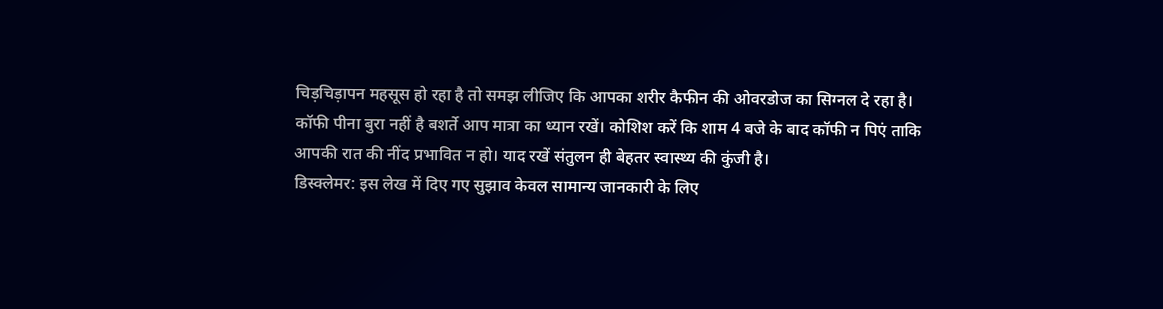चिड़चिड़ापन महसूस हो रहा है तो समझ लीजिए कि आपका शरीर कैफीन की ओवरडोज का सिग्नल दे रहा है।
कॉफी पीना बुरा नहीं है बशर्ते आप मात्रा का ध्यान रखें। कोशिश करें कि शाम 4 बजे के बाद कॉफी न पिएं ताकि आपकी रात की नींद प्रभावित न हो। याद रखें संतुलन ही बेहतर स्वास्थ्य की कुंजी है।
डिस्क्लेमर: इस लेख में दिए गए सुझाव केवल सामान्य जानकारी के लिए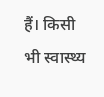हैं। किसी भी स्वास्थ्य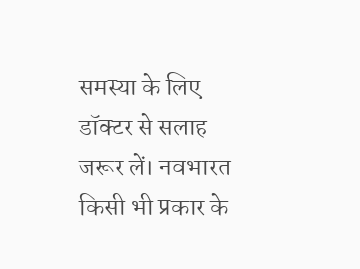समस्या के लिए डॉक्टर से सलाह जरूर लें। नवभारत किसी भी प्रकार के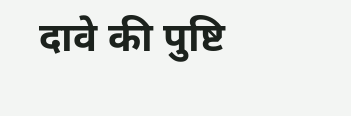दावे की पुष्टि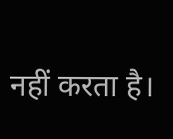नहीं करता है।